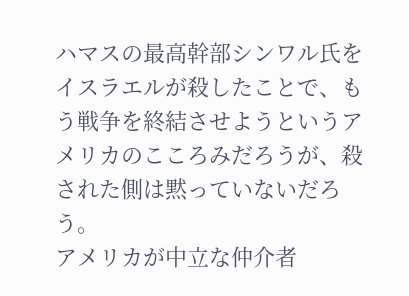ハマスの最高幹部シンワル氏をイスラエルが殺したことで、もう戦争を終結させようというアメリカのこころみだろうが、殺された側は黙っていないだろう。
アメリカが中立な仲介者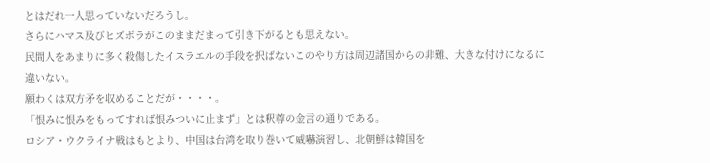とはだれ一人思っていないだろうし。
さらにハマス及びヒズボラがこのままだまって引き下がるとも思えない。
民間人をあまりに多く殺傷したイスラエルの手段を択ばないこのやり方は周辺諸国からの非難、大きな付けになるに違いない。
願わくは双方矛を収めることだが・・・・。
「恨みに恨みをもってすれば恨みついに止まず」とは釈尊の金言の通りである。
ロシア・ウクライナ戦はもとより、中国は台湾を取り巻いて威嚇演習し、北朝鮮は韓国を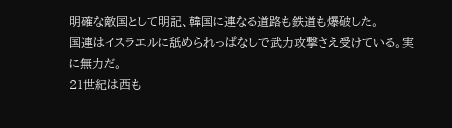明確な敵国として明記、韓国に連なる道路も鉄道も爆破した。
国連はイスラエルに舐められっぱなしで武力攻撃さえ受けている。実に無力だ。
21世紀は西も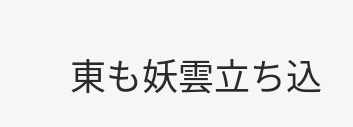東も妖雲立ち込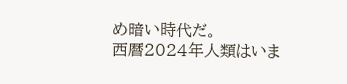め暗い時代だ。
西暦2024年人類はいま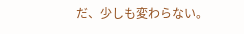だ、少しも変わらない。